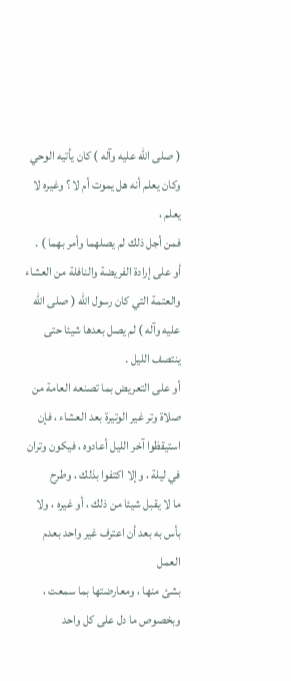( صلى الله عليه وآله ) كان يأتيه الوحي وكان يعلم أنه هل يموت أم لا ؟ وغيره لا يعلم ،
فمن أجل ذلك لم يصلهما وأمر بهما ) .
أو على إرادة الفريضة والنافلة من العشاء والعتمة التي كان رسول الله ( صلى الله
عليه وآله ) لم يصل بعدها شيئا حتى ينتصف الليل .
أو على التعريض بما تصنعه العامة من صلاة وتر غير الوتيرة بعد العشاء ، فإن
استيقظوا آخر الليل أعادوه ، فيكون وتران في ليلة ، وإلا اكتفوا بذلك ، وطرح
ما لا يقبل شيئا من ذلك ، أو غيره ، ولا بأس به بعد أن اعترف غير واحد بعدم العمل
بشئ منها ، ومعارضتها بما سمعت ، وبخصوص ما دل على كل واحد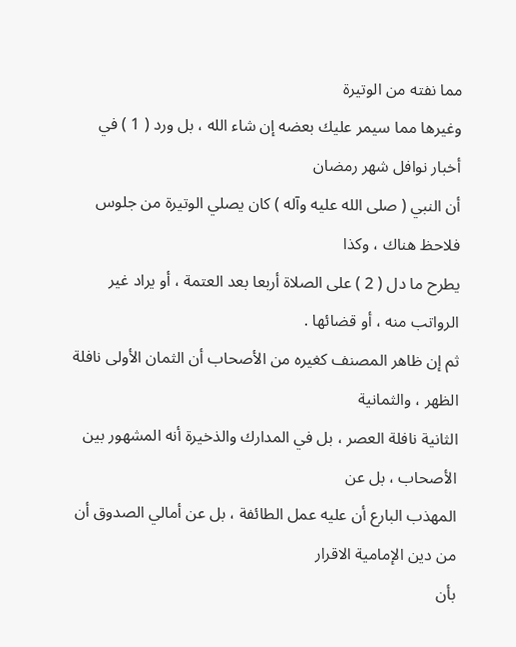مما نفته من الوتيرة
وغيرها مما سيمر عليك بعضه إن شاء الله ، بل ورد ( 1 ) في أخبار نوافل شهر رمضان
أن النبي ( صلى الله عليه وآله ) كان يصلي الوتيرة من جلوس فلاحظ هناك ، وكذا
يطرح ما دل ( 2 ) على الصلاة أربعا بعد العتمة ، أو يراد غير الرواتب منه ، أو قضائها .
ثم إن ظاهر المصنف كغيره من الأصحاب أن الثمان الأولى نافلة الظهر ، والثمانية
الثانية نافلة العصر ، بل في المدارك والذخيرة أنه المشهور بين الأصحاب ، بل عن
المهذب البارع أن عليه عمل الطائفة ، بل عن أمالي الصدوق أن من دين الإمامية الاقرار
بأن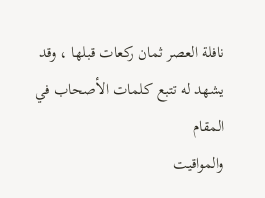نافلة العصر ثمان ركعات قبلها ، وقد يشهد له تتبع كلمات الأصحاب في المقام
والمواقيت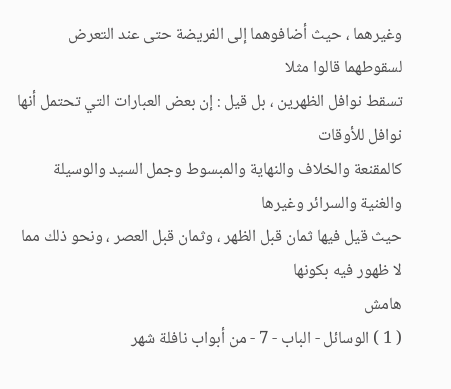وغيرهما ، حيث أضافوهما إلى الفريضة حتى عند التعرض لسقوطهما قالوا مثلا
تسقط نوافل الظهرين ، بل قيل : إن بعض العبارات التي تحتمل أنها نوافل للأوقات
كالمقنعة والخلاف والنهاية والمبسوط وجمل السيد والوسيلة والغنية والسرائر وغيرها
حيث قيل فيها ثمان قبل الظهر ، وثمان قبل العصر ، ونحو ذلك مما لا ظهور فيه بكونها
هامش
( 1 ) الوسائل - الباب - 7 - من أبواب نافلة شهر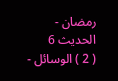رمضان - الحديث 6
( 2 ) الوسائل -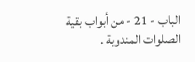الباب - 21 - من أبواب بقية الصلوات المندوبة .